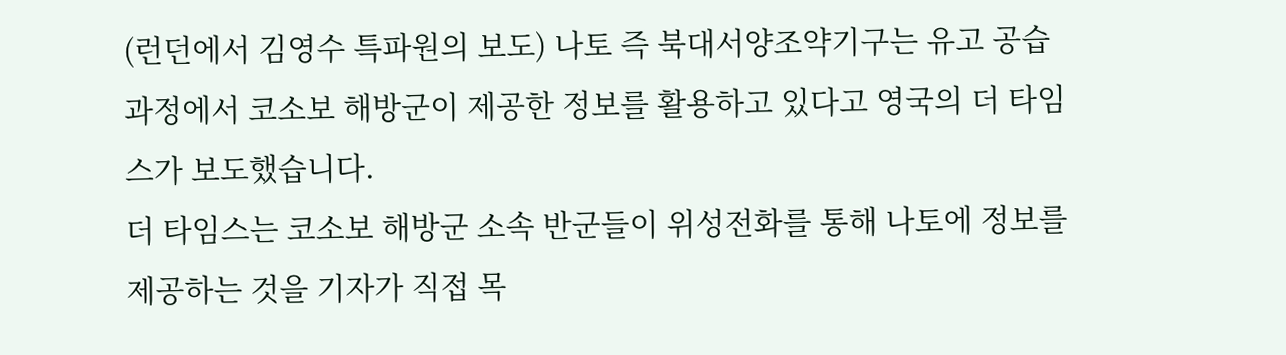(런던에서 김영수 특파원의 보도) 나토 즉 북대서양조약기구는 유고 공습 과정에서 코소보 해방군이 제공한 정보를 활용하고 있다고 영국의 더 타임스가 보도했습니다.
더 타임스는 코소보 해방군 소속 반군들이 위성전화를 통해 나토에 정보를 제공하는 것을 기자가 직접 목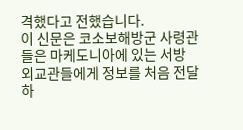격했다고 전했습니다.
이 신문은 코소보해방군 사령관들은 마케도니아에 있는 서방 외교관들에게 정보를 처음 전달하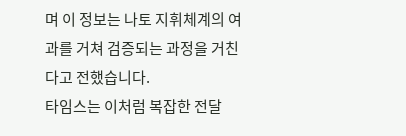며 이 정보는 나토 지휘체계의 여과를 거쳐 검증되는 과정을 거친다고 전했습니다.
타임스는 이처럼 복잡한 전달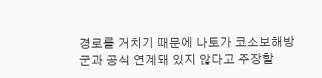경로를 거치기 때문에 나토가 코소보해방군과 공식 연계돼 있지 않다고 주장할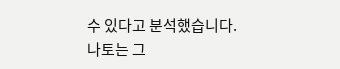수 있다고 분석했습니다.
나토는 그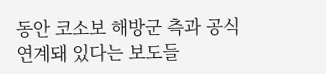동안 코소보 해방군 측과 공식 연계돼 있다는 보도들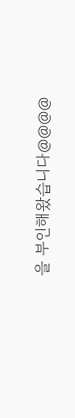을 부인해왔습니다@@@@